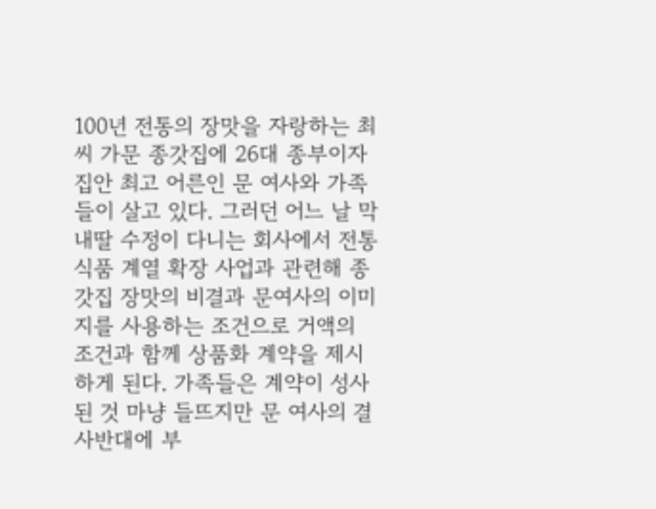100년 전통의 장맛을 자랑하는 최씨 가문 종갓집에 26대 종부이자 집안 최고 어른인 문 여사와 가족들이 살고 있다. 그러던 어느 날 막내딸 수정이 다니는 회사에서 전통식품 계열 확장 사업과 관련해 종갓집 장맛의 비결과 문여사의 이미지를 사용하는 조건으로 거액의 조건과 함께 상품화 계약을 제시하게 된다. 가족들은 계약이 성사된 것 마냥 들뜨지만 문 여사의 결사반대에 부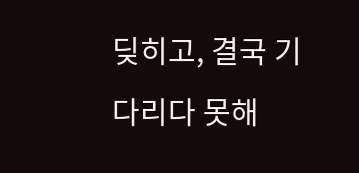딪히고, 결국 기다리다 못해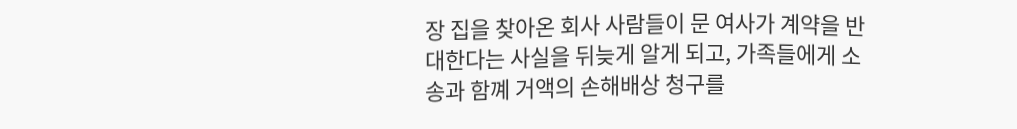장 집을 찾아온 회사 사람들이 문 여사가 계약을 반대한다는 사실을 뒤늦게 알게 되고, 가족들에게 소송과 함꼐 거액의 손해배상 청구를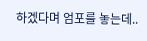하겠다며 엄포를 놓는데..